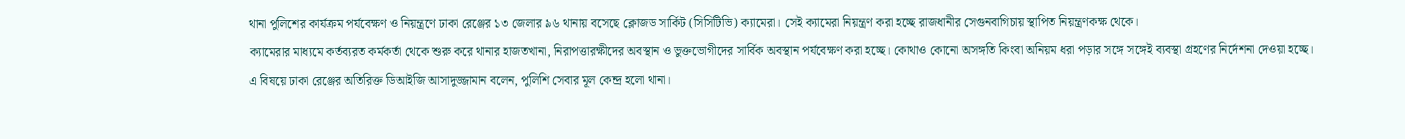থানা পুলিশের কার্যক্রম পর্যবেক্ষণ ও নিয়ন্ত্রণে ঢাকা রেঞ্জের ১৩ জেলার ৯৬ থানায় বসেছে ক্লোজড সার্কিট (সিসিটিভি) ক্যামেরা। সেই ক্যামেরা নিয়ন্ত্রণ করা হচ্ছে রাজধানীর সেগুনবাগিচায় স্থাপিত নিয়ন্ত্রণকক্ষ থেকে।
ক্যামেরার মাধ্যমে কর্তব্যরত কর্মকর্তা থেকে শুরু করে থানার হাজতখানা, নিরাপত্তারক্ষীদের অবস্থান ও ভুক্তভোগীদের সার্বিক অবস্থান পর্যবেক্ষণ করা হচ্ছে। কোথাও কোনো অসঙ্গতি কিংবা অনিয়ম ধরা পড়ার সঙ্গে সঙ্গেই ব্যবস্থা গ্রহণের নির্দেশনা দেওয়া হচ্ছে।
এ বিষয়ে ঢাকা রেঞ্জের অতিরিক্ত ডিআইজি আসাদুজ্জামান বলেন, পুলিশি সেবার মূল কেন্দ্র হলো থানা।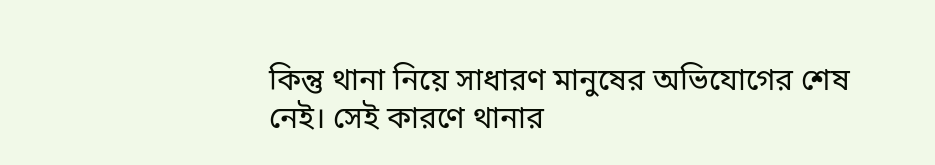কিন্তু থানা নিয়ে সাধারণ মানুষের অভিযোগের শেষ নেই। সেই কারণে থানার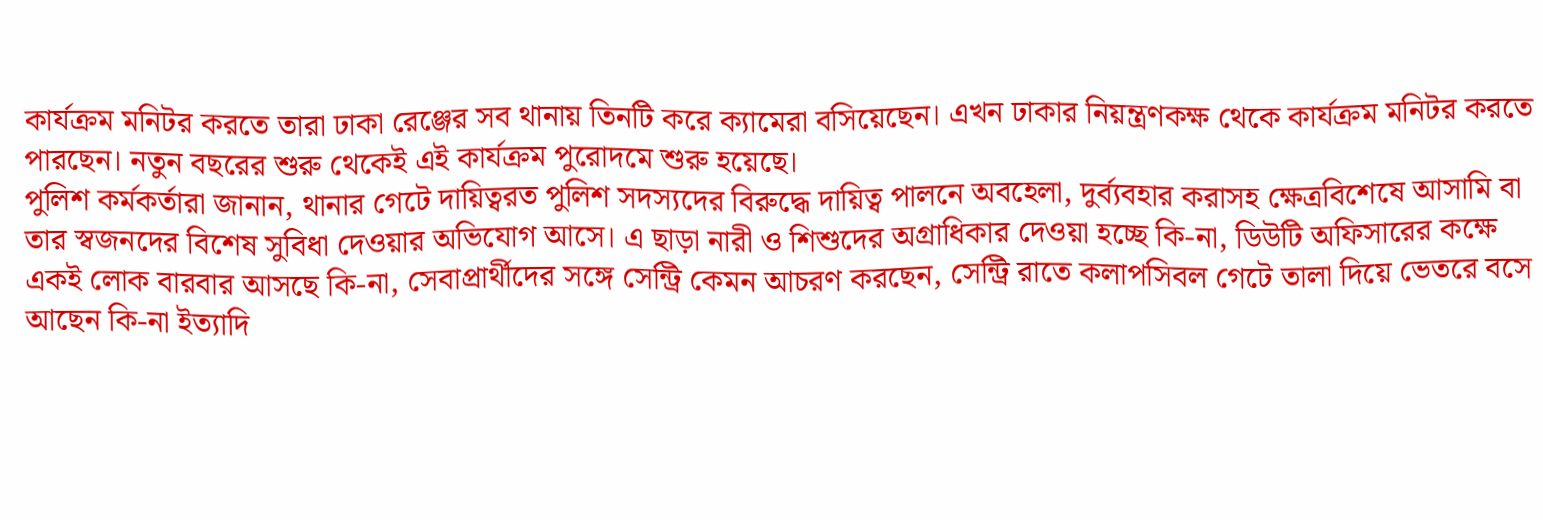কার্যক্রম মনিটর করতে তারা ঢাকা রেঞ্জের সব থানায় তিনটি করে ক্যামেরা বসিয়েছেন। এখন ঢাকার নিয়ন্ত্রণকক্ষ থেকে কার্যক্রম মনিটর করতে পারছেন। নতুন বছরের শুরু থেকেই এই কার্যক্রম পুরোদমে শুরু হয়েছে।
পুলিশ কর্মকর্তারা জানান, থানার গেটে দায়িত্বরত পুলিশ সদস্যদের বিরুদ্ধে দায়িত্ব পালনে অবহেলা, দুর্ব্যবহার করাসহ ক্ষেত্রবিশেষে আসামি বা তার স্বজনদের বিশেষ সুবিধা দেওয়ার অভিযোগ আসে। এ ছাড়া নারী ও শিশুদের অগ্রাধিকার দেওয়া হচ্ছে কি-না, ডিউটি অফিসারের কক্ষে একই লোক বারবার আসছে কি-না, সেবাপ্রার্থীদের সঙ্গে সেন্ট্রি কেমন আচরণ করছেন, সেন্ট্রি রাতে কলাপসিবল গেটে তালা দিয়ে ভেতরে বসে আছেন কি-না ইত্যাদি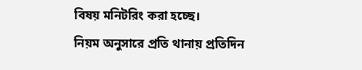বিষয় মনিটরিং করা হচ্ছে।
নিয়ম অনুসারে প্রতি থানায় প্রতিদিন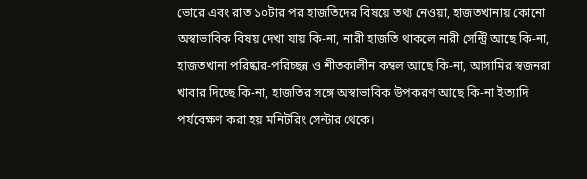ভোরে এবং রাত ১০টার পর হাজতিদের বিষয়ে তথ্য নেওয়া, হাজতখানায় কোনো অস্বাভাবিক বিষয় দেখা যায় কি-না, নারী হাজতি থাকলে নারী সেন্ট্রি আছে কি-না, হাজতখানা পরিষ্কার-পরিচ্ছন্ন ও শীতকালীন কম্বল আছে কি-না, আসামির স্বজনরা খাবার দিচ্ছে কি-না, হাজতির সঙ্গে অস্বাভাবিক উপকরণ আছে কি-না ইত্যাদি পর্যবেক্ষণ করা হয় মনিটরিং সেন্টার থেকে।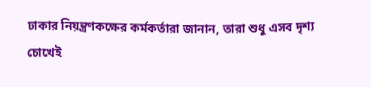ঢাকার নিয়ন্ত্রণকক্ষের কর্মকর্তারা জানান, তারা শুধু এসব দৃশ্য চোখেই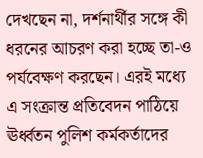দেখছেন না, দর্শনার্থীর সঙ্গে কী ধরনের আচরণ করা হচ্ছে তা-ও পর্যবেক্ষণ করছেন। এরই মধ্যে এ সংক্রান্ত প্রতিবেদন পাঠিয়ে ঊর্ধ্বতন পুলিশ কর্মকর্তাদের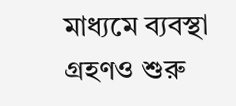মাধ্যমে ব্যবস্থা গ্রহণও শুরু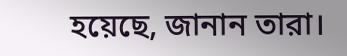হয়েছে, জানান তারা।